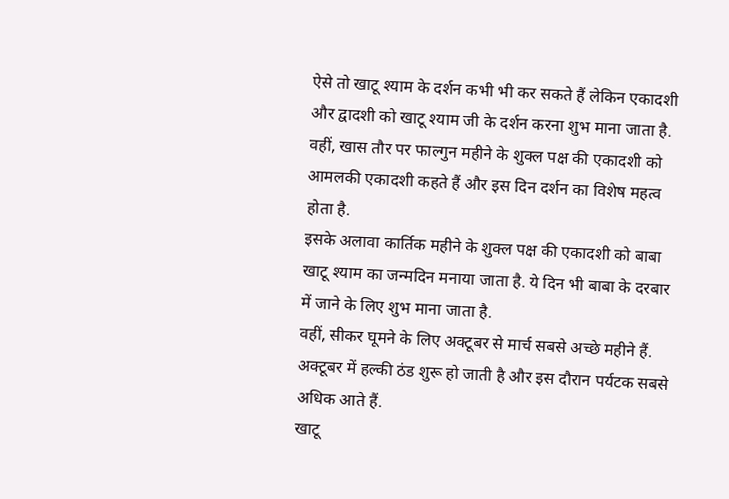ऐसे तो खाटू श्याम के दर्शन कभी भी कर सकते हैं लेकिन एकादशी और द्वादशी को खाटू श्याम जी के दर्शन करना शुभ माना जाता है.
वहीं, खास तौर पर फाल्गुन महीने के शुक्ल पक्ष की एकादशी को आमलकी एकादशी कहते हैं और इस दिन दर्शन का विशेष महत्व होता है.
इसके अलावा कार्तिक महीने के शुक्ल पक्ष की एकादशी को बाबा खाटू श्याम का जन्मदिन मनाया जाता है. ये दिन भी बाबा के दरबार में जाने के लिए शुभ माना जाता है.
वहीं, सीकर घूमने के लिए अक्टूबर से मार्च सबसे अच्छे महीने हैं. अक्टूबर में हल्की ठंड शुरू हो जाती है और इस दौरान पर्यटक सबसे अधिक आते हैं.
खाटू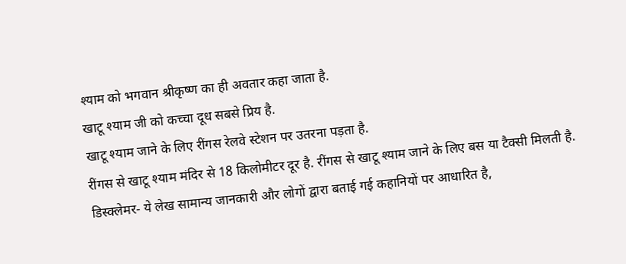श्याम को भगवान श्रीकृष्ण का ही अवतार कहा जाता है.
खाटू श्याम जी को कच्चा दूध सबसे प्रिय है.
खाटू श्याम जाने के लिए रींगस रेलवे स्टेशन पर उतरना पड़ता है.
रींगस से खाटू श्याम मंदिर से 18 किलोमीटर दूर है. रींगस से खाटू श्याम जाने के लिए बस या टैक्सी मिलती है.
डिस्क्लेमर- ये लेख सामान्य जानकारी और लोगों द्वारा बताई गई कहानियों पर आधारित है,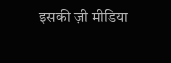इसकी ज़ी मीडिया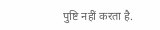पुष्टि नहीं करता है.